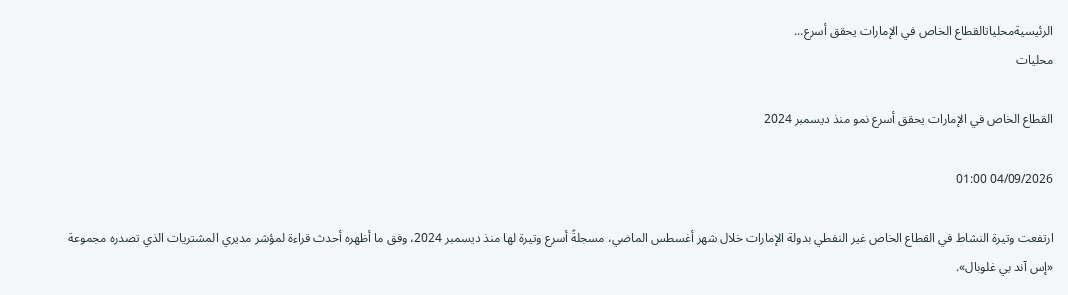الرئيسيةمحلياتالقطاع الخاص في الإمارات يحقق أسرع...
محليات

القطاع الخاص في الإمارات يحقق أسرع نمو منذ ديسمبر 2024

04/09/2026 01:00

ارتفعت وتيرة النشاط في القطاع الخاص غير النفطي بدولة الإمارات خلال شهر أغسطس الماضي، مسجلةً أسرع وتيرة لها منذ ديسمبر 2024، وفق ما أظهره أحدث قراءة لمؤشر مديري المشتريات الذي تصدره مجموعة «إس آند بي غلوبال».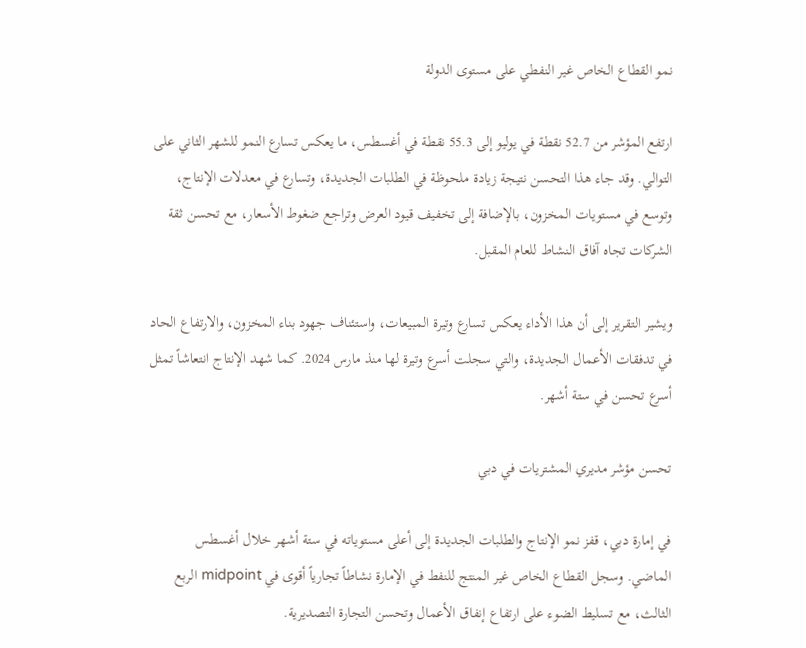نمو القطاع الخاص غير النفطي على مستوى الدولة

ارتفع المؤشر من 52.7 نقطة في يوليو إلى 55.3 نقطة في أغسطس، ما يعكس تسارع النمو للشهر الثاني على التوالي. وقد جاء هذا التحسن نتيجة زيادة ملحوظة في الطلبات الجديدة، وتسارع في معدلات الإنتاج، وتوسع في مستويات المخزون، بالإضافة إلى تخفيف قيود العرض وتراجع ضغوط الأسعار، مع تحسن ثقة الشركات تجاه آفاق النشاط للعام المقبل.

ويشير التقرير إلى أن هذا الأداء يعكس تسارع وتيرة المبيعات، واستئناف جهود بناء المخزون، والارتفاع الحاد في تدفقات الأعمال الجديدة، والتي سجلت أسرع وتيرة لها منذ مارس 2024. كما شهد الإنتاج انتعاشاً تمثل أسرع تحسن في ستة أشهر.

تحسن مؤشر مديري المشتريات في دبي

في إمارة دبي، قفز نمو الإنتاج والطلبات الجديدة إلى أعلى مستوياته في ستة أشهر خلال أغسطس الماضي. وسجل القطاع الخاص غير المنتج للنفط في الإمارة نشاطاً تجارياً أقوى في midpoint الربع الثالث، مع تسليط الضوء على ارتفاع إنفاق الأعمال وتحسن التجارة التصديرية.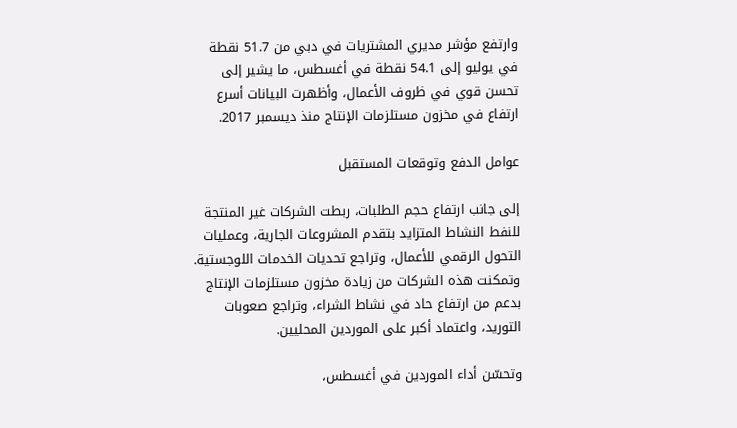وارتفع مؤشر مديري المشتريات في دبي من 51.7 نقطة في يوليو إلى 54.1 نقطة في أغسطس، ما يشير إلى تحسن قوي في ظروف الأعمال، وأظهرت البيانات أسرع ارتفاع في مخزون مستلزمات الإنتاج منذ ديسمبر 2017.

عوامل الدفع وتوقعات المستقبل

إلى جانب ارتفاع حجم الطلبات، ربطت الشركات غير المنتجة للنفط النشاط المتزايد بتقدم المشروعات الجارية، وعمليات التحول الرقمي للأعمال، وتراجع تحديات الخدمات اللوجستية. وتمكنت هذه الشركات من زيادة مخزون مستلزمات الإنتاج بدعم من ارتفاع حاد في نشاط الشراء، وتراجع صعوبات التوريد، واعتماد أكبر على الموردين المحليين.

وتحسّن أداء الموردين في أغسطس،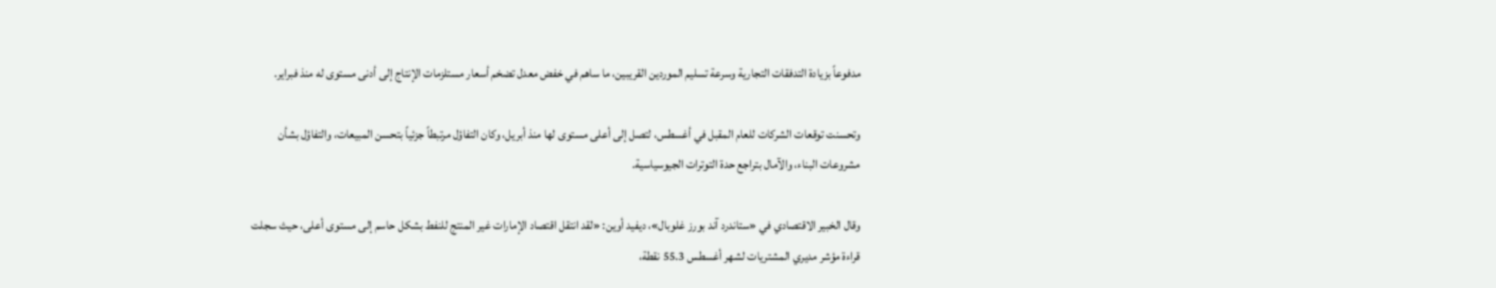مدفوعاً بزيادة التدفقات التجارية وسرعة تسليم الموردين القريبين، ما ساهم في خفض معدل تضخم أسعار مستلزمات الإنتاج إلى أدنى مستوى له منذ فبراير.

وتحسنت توقعات الشركات للعام المقبل في أغسطس، لتصل إلى أعلى مستوى لها منذ أبريل، وكان التفاؤل مرتبطاً جزئياً بتحسن المبيعات، والتفاؤل بشأن مشروعات البناء، والآمال بتراجع حدة التوترات الجيوسياسية.

وقال الخبير الاقتصادي في «ستاندرد آند بورز غلوبال»، ديفيد أوين: «لقد انتقل اقتصاد الإمارات غير المنتج للنفط بشكل حاسم إلى مستوى أعلى، حيث سجلت قراءة مؤشر مديري المشتريات لشهر أغسطس 55.3 نقطة،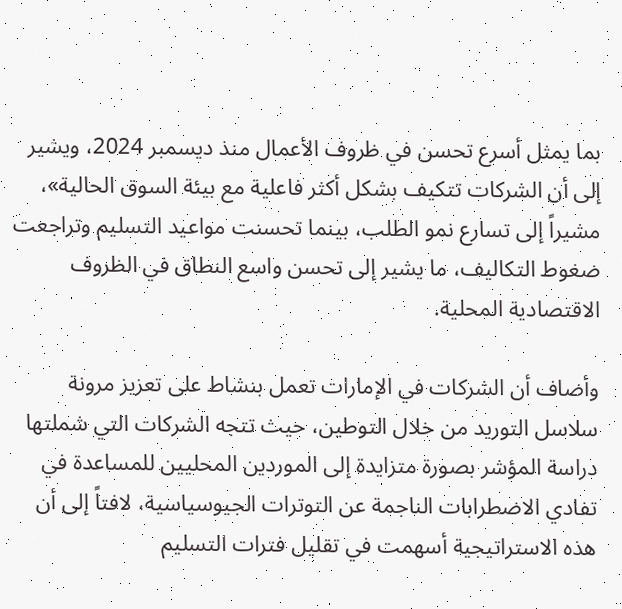بما يمثل أسرع تحسن في ظروف الأعمال منذ ديسمبر 2024، ويشير إلى أن الشركات تتكيف بشكل أكثر فاعلية مع بيئة السوق الحالية»، مشيراً إلى تسارع نمو الطلب، بينما تحسنت مواعيد التسليم وتراجعت ضغوط التكاليف، ما يشير إلى تحسن واسع النطاق في الظروف الاقتصادية المحلية.

وأضاف أن الشركات في الإمارات تعمل بنشاط على تعزيز مرونة سلاسل التوريد من خلال التوطين، حيث تتجه الشركات التي شملتها دراسة المؤشر بصورة متزايدة إلى الموردين المحليين للمساعدة في تفادي الاضطرابات الناجمة عن التوترات الجيوسياسية، لافتاً إلى أن هذه الاستراتيجية أسهمت في تقليل فترات التسليم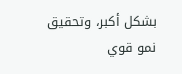بشكل أكبر، وتحقيق نمو قوي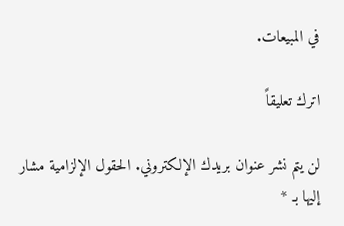في المبيعات.

اترك تعليقاً

لن يتم نشر عنوان بريدك الإلكتروني. الحقول الإلزامية مشار إليها بـ *